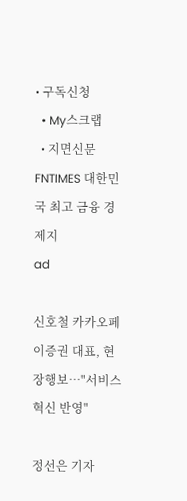• 구독신청
  • My스크랩
  • 지면신문
FNTIMES 대한민국 최고 금융 경제지
ad

신호철 카카오페이증권 대표, 현장행보…"서비스 혁신 반영"

정선은 기자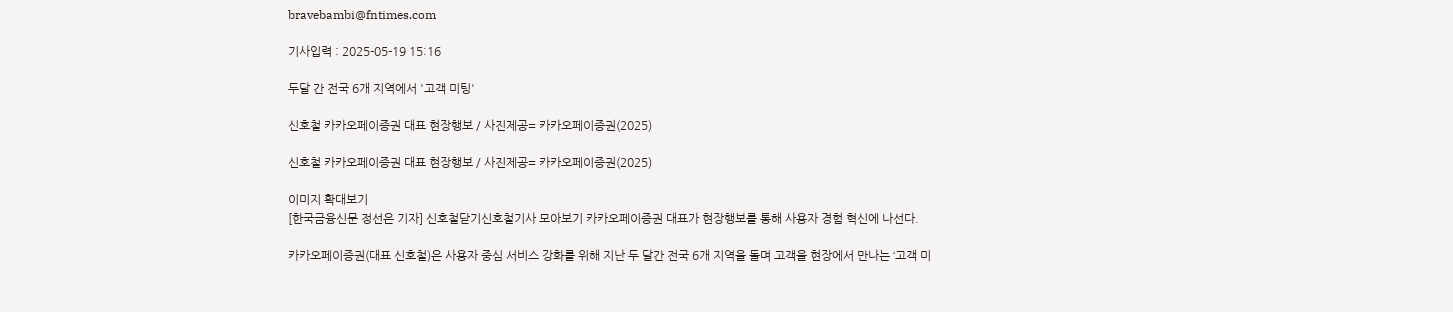bravebambi@fntimes.com

기사입력 : 2025-05-19 15:16

두달 간 전국 6개 지역에서 '고객 미팅'

신호철 카카오페이증권 대표 현장행보 / 사진제공= 카카오페이증권(2025)

신호철 카카오페이증권 대표 현장행보 / 사진제공= 카카오페이증권(2025)

이미지 확대보기
[한국금융신문 정선은 기자] 신호철닫기신호철기사 모아보기 카카오페이증권 대표가 현장행보를 통해 사용자 경험 혁신에 나선다.

카카오페이증권(대표 신호철)은 사용자 중심 서비스 강화를 위해 지난 두 달간 전국 6개 지역을 돌며 고객을 현장에서 만나는 ‘고객 미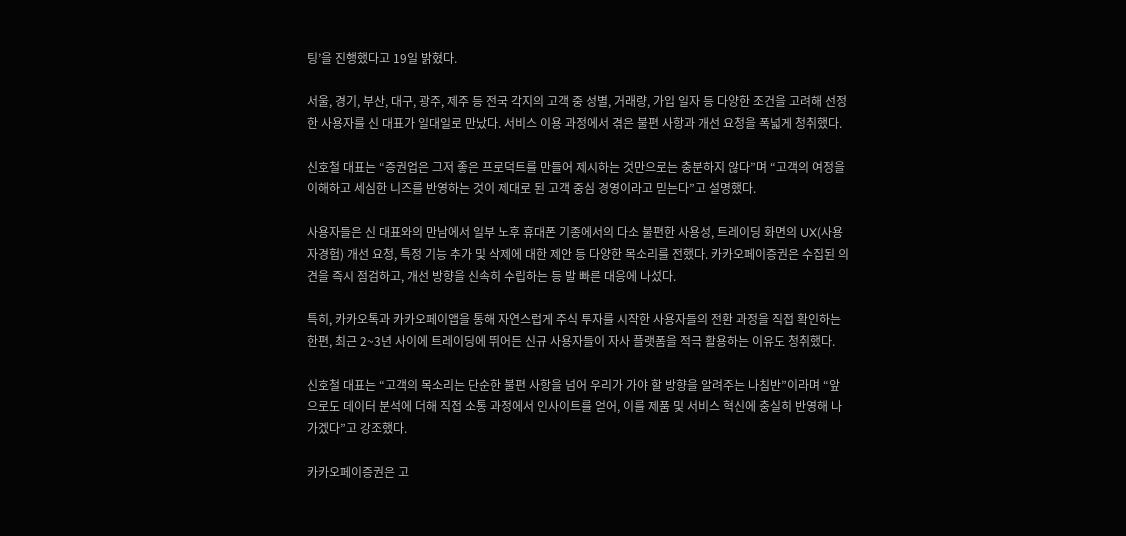팅’을 진행했다고 19일 밝혔다.

서울, 경기, 부산, 대구, 광주, 제주 등 전국 각지의 고객 중 성별, 거래량, 가입 일자 등 다양한 조건을 고려해 선정한 사용자를 신 대표가 일대일로 만났다. 서비스 이용 과정에서 겪은 불편 사항과 개선 요청을 폭넓게 청취했다.

신호철 대표는 “증권업은 그저 좋은 프로덕트를 만들어 제시하는 것만으로는 충분하지 않다”며 “고객의 여정을 이해하고 세심한 니즈를 반영하는 것이 제대로 된 고객 중심 경영이라고 믿는다”고 설명했다.

사용자들은 신 대표와의 만남에서 일부 노후 휴대폰 기종에서의 다소 불편한 사용성, 트레이딩 화면의 UX(사용자경험) 개선 요청, 특정 기능 추가 및 삭제에 대한 제안 등 다양한 목소리를 전했다. 카카오페이증권은 수집된 의견을 즉시 점검하고, 개선 방향을 신속히 수립하는 등 발 빠른 대응에 나섰다.

특히, 카카오톡과 카카오페이앱을 통해 자연스럽게 주식 투자를 시작한 사용자들의 전환 과정을 직접 확인하는 한편, 최근 2~3년 사이에 트레이딩에 뛰어든 신규 사용자들이 자사 플랫폼을 적극 활용하는 이유도 청취했다.

신호철 대표는 “고객의 목소리는 단순한 불편 사항을 넘어 우리가 가야 할 방향을 알려주는 나침반”이라며 “앞으로도 데이터 분석에 더해 직접 소통 과정에서 인사이트를 얻어, 이를 제품 및 서비스 혁신에 충실히 반영해 나가겠다”고 강조했다.

카카오페이증권은 고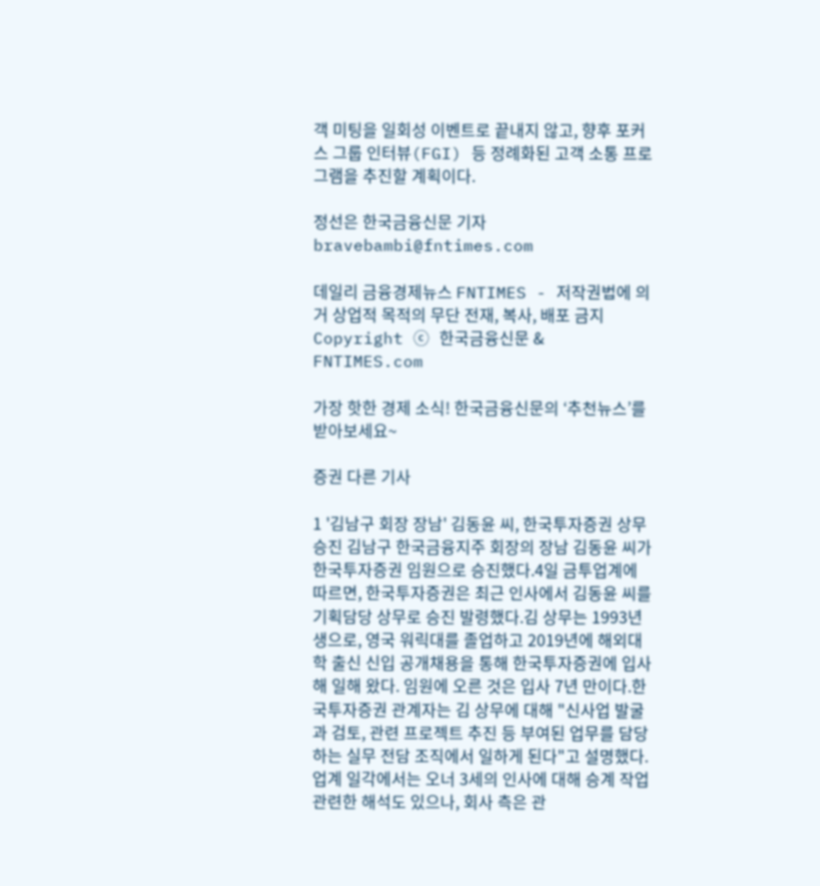객 미팅을 일회성 이벤트로 끝내지 않고, 향후 포커스 그룹 인터뷰(FGI) 등 정례화된 고객 소통 프로그램을 추진할 계획이다.

정선은 한국금융신문 기자 bravebambi@fntimes.com

데일리 금융경제뉴스 FNTIMES - 저작권법에 의거 상업적 목적의 무단 전재, 복사, 배포 금지
Copyright ⓒ 한국금융신문 & FNTIMES.com

가장 핫한 경제 소식! 한국금융신문의 ‘추천뉴스’를 받아보세요~

증권 다른 기사

1 '김남구 회장 장남' 김동윤 씨, 한국투자증권 상무 승진 김남구 한국금융지주 회장의 장남 김동윤 씨가 한국투자증권 임원으로 승진했다.4일 금투업계에 따르면, 한국투자증권은 최근 인사에서 김동윤 씨를 기획담당 상무로 승진 발령했다.김 상무는 1993년생으로, 영국 워릭대를 졸업하고 2019년에 해외대학 출신 신입 공개채용을 통해 한국투자증권에 입사해 일해 왔다. 임원에 오른 것은 입사 7년 만이다.한국투자증권 관계자는 김 상무에 대해 "신사업 발굴과 검토, 관련 프로젝트 추진 등 부여된 업무를 담당하는 실무 전담 조직에서 일하게 된다"고 설명했다.업계 일각에서는 오너 3세의 인사에 대해 승계 작업 관련한 해석도 있으나, 회사 측은 관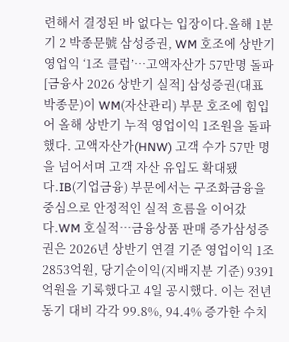련해서 결정된 바 없다는 입장이다.올해 1분기 2 박종문號 삼성증권, WM 호조에 상반기 영업익 ‘1조 클럽’…고액자산가 57만명 돌파 [금융사 2026 상반기 실적] 삼성증권(대표 박종문)이 WM(자산관리) 부문 호조에 힘입어 올해 상반기 누적 영업이익 1조원을 돌파했다. 고액자산가(HNW) 고객 수가 57만 명을 넘어서며 고객 자산 유입도 확대됐다.IB(기업금융) 부문에서는 구조화금융을 중심으로 안정적인 실적 흐름을 이어갔다.WM 호실적…금융상품 판매 증가삼성증권은 2026년 상반기 연결 기준 영업이익 1조2853억원, 당기순이익(지배지분 기준) 9391억원을 기록했다고 4일 공시했다. 이는 전년 동기 대비 각각 99.8%, 94.4% 증가한 수치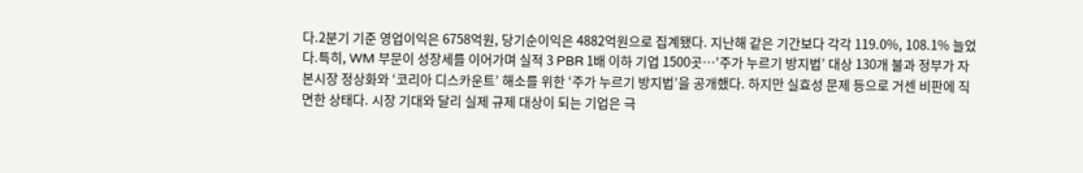다.2분기 기준 영업이익은 6758억원, 당기순이익은 4882억원으로 집계됐다. 지난해 같은 기간보다 각각 119.0%, 108.1% 늘었다.특히, WM 부문이 성장세를 이어가며 실적 3 PBR 1배 이하 기업 1500곳…’주가 누르기 방지법’ 대상 130개 불과 정부가 자본시장 정상화와 ‘코리아 디스카운트’ 해소를 위한 ‘주가 누르기 방지법’을 공개했다. 하지만 실효성 문제 등으로 거센 비판에 직면한 상태다. 시장 기대와 달리 실제 규제 대상이 되는 기업은 극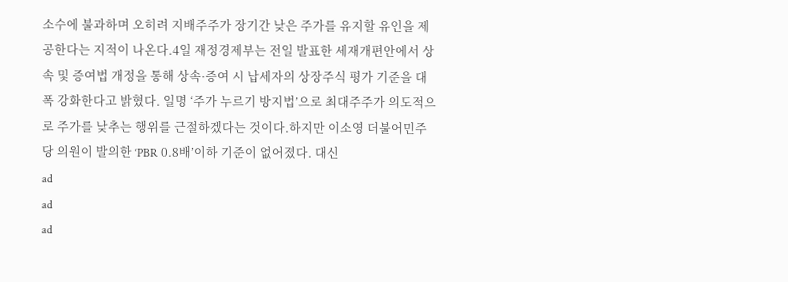소수에 불과하며 오히려 지배주주가 장기간 낮은 주가를 유지할 유인을 제공한다는 지적이 나온다.4일 재정경제부는 전일 발표한 세재개편안에서 상속 및 증여법 개정을 통해 상속·증여 시 납세자의 상장주식 평가 기준을 대폭 강화한다고 밝혔다. 일명 ‘주가 누르기 방지법’으로 최대주주가 의도적으로 주가를 낮추는 행위를 근절하겠다는 것이다.하지만 이소영 더불어민주당 의원이 발의한 ‘PBR 0.8배’이하 기준이 없어졌다. 대신
ad
ad
ad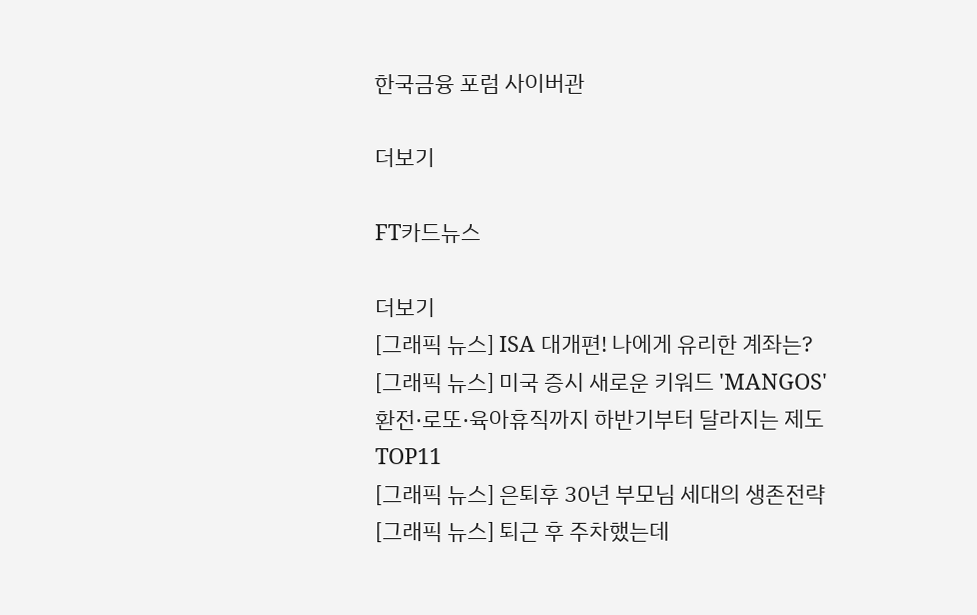한국금융 포럼 사이버관

더보기

FT카드뉴스

더보기
[그래픽 뉴스] ISA 대개편! 나에게 유리한 계좌는?
[그래픽 뉴스] 미국 증시 새로운 키워드 'MANGOS'
환전·로또·육아휴직까지 하반기부터 달라지는 제도 TOP11
[그래픽 뉴스] 은퇴후 30년 부모님 세대의 생존전략
[그래픽 뉴스] 퇴근 후 주차했는데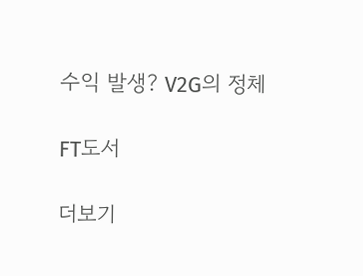수익 발생? V2G의 정체

FT도서

더보기